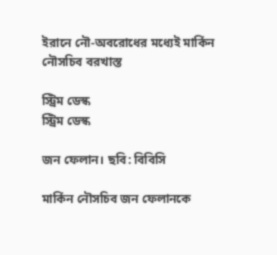ইরানে নৌ-অবরোধের মধ্যেই মার্কিন নৌসচিব বরখাস্ত

স্ট্রিম ডেস্ক
স্ট্রিম ডেস্ক

জন ফেলান। ছবি: বিবিসি

মার্কিন নৌসচিব জন ফেলানকে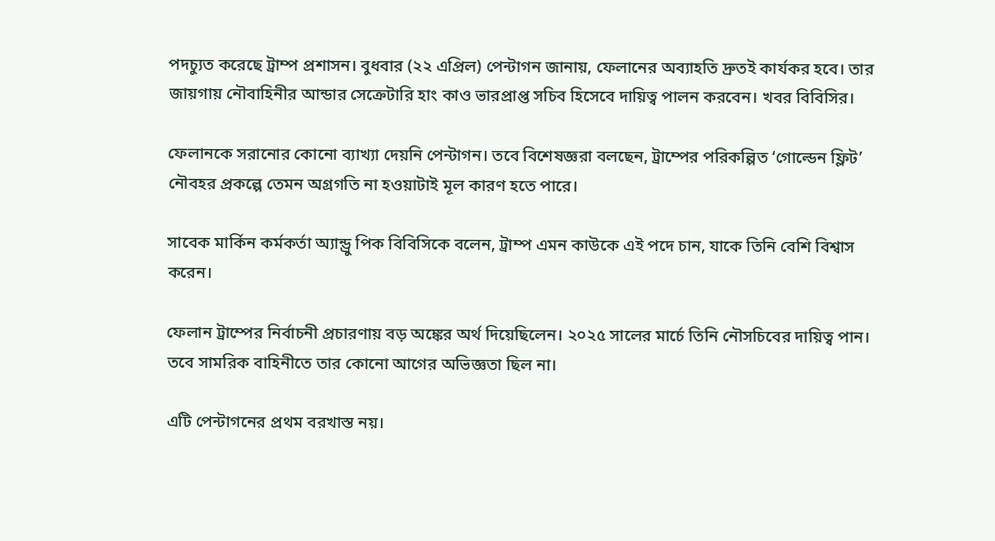পদচ্যুত করেছে ট্রাম্প প্রশাসন। বুধবার (২২ এপ্রিল) পেন্টাগন জানায়, ফেলানের অব্যাহতি দ্রুতই কার্যকর হবে। তার জায়গায় নৌবাহিনীর আন্ডার সেক্রেটারি হাং কাও ভারপ্রাপ্ত সচিব হিসেবে দায়িত্ব পালন করবেন। খবর বিবিসির।

ফেলানকে সরানোর কোনো ব্যাখ্যা দেয়নি পেন্টাগন। তবে বিশেষজ্ঞরা বলছেন, ট্রাম্পের পরিকল্পিত ‘গোল্ডেন ফ্লিট’ নৌবহর প্রকল্পে তেমন অগ্রগতি না হওয়াটাই মূল কারণ হতে পারে।

সাবেক মার্কিন কর্মকর্তা অ্যান্ড্রু পিক বিবিসিকে বলেন, ট্রাম্প এমন কাউকে এই পদে চান, যাকে তিনি বেশি বিশ্বাস করেন।

ফেলান ট্রাম্পের নির্বাচনী প্রচারণায় বড় অঙ্কের অর্থ দিয়েছিলেন। ২০২৫ সালের মার্চে তিনি নৌসচিবের দায়িত্ব পান। তবে সামরিক বাহিনীতে তার কোনো আগের অভিজ্ঞতা ছিল না।

এটি পেন্টাগনের প্রথম বরখাস্ত নয়।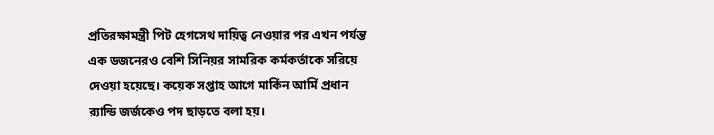প্রতিরক্ষামন্ত্রী পিট হেগসেথ দায়িত্ব নেওয়ার পর এখন পর্যন্ত এক ডজনেরও বেশি সিনিয়র সামরিক কর্মকর্তাকে সরিয়ে দেওয়া হয়েছে। কয়েক সপ্তাহ আগে মার্কিন আর্মি প্রধান র‍্যান্ডি জর্জকেও পদ ছাড়তে বলা হয়।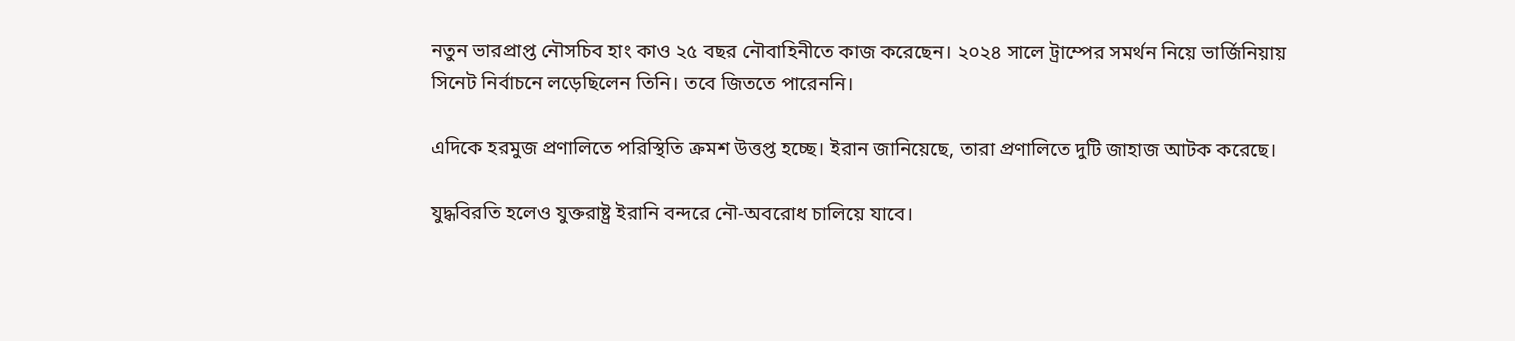নতুন ভারপ্রাপ্ত নৌসচিব হাং কাও ২৫ বছর নৌবাহিনীতে কাজ করেছেন। ২০২৪ সালে ট্রাম্পের সমর্থন নিয়ে ভার্জিনিয়ায় সিনেট নির্বাচনে লড়েছিলেন তিনি। তবে জিততে পারেননি।

এদিকে হরমুজ প্রণালিতে পরিস্থিতি ক্রমশ উত্তপ্ত হচ্ছে। ইরান জানিয়েছে, তারা প্রণালিতে দুটি জাহাজ আটক করেছে।

যুদ্ধবিরতি হলেও যুক্তরাষ্ট্র ইরানি বন্দরে নৌ-অবরোধ চালিয়ে যাবে।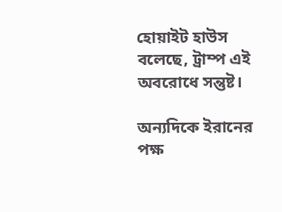হোয়াইট হাউস বলেছে, ট্রাম্প এই অবরোধে সন্তুষ্ট।

অন্যদিকে ইরানের পক্ষ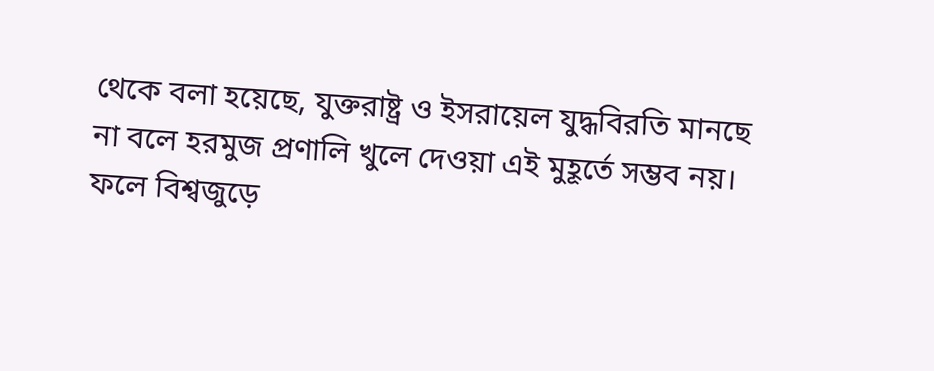থেকে বলা হয়েছে, যুক্তরাষ্ট্র ও ইসরায়েল যুদ্ধবিরতি মানছে না বলে হরমুজ প্রণালি খুলে দেওয়া এই মুহূর্তে সম্ভব নয়। ফলে বিশ্বজুড়ে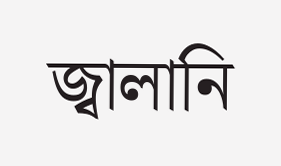জ্বালানি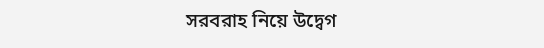সরবরাহ নিয়ে উদ্বেগ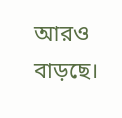আরও বাড়ছে।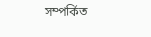সম্পর্কিত